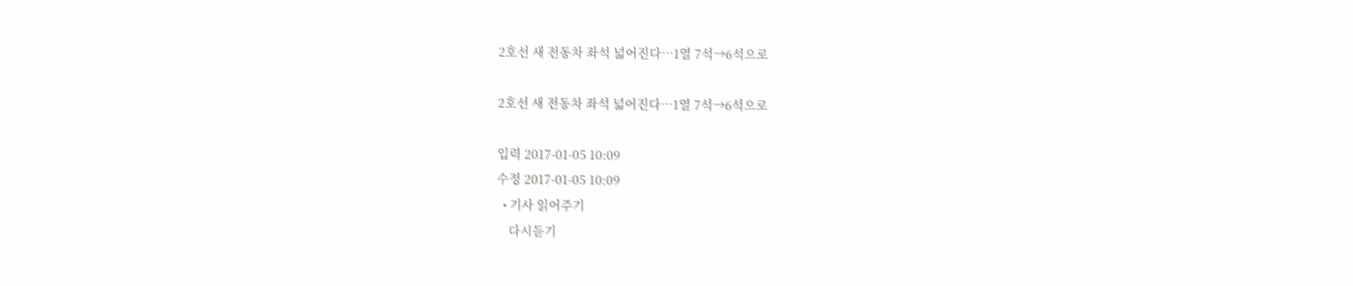2호선 새 전동차 좌석 넓어진다…1열 7석→6석으로

2호선 새 전동차 좌석 넓어진다…1열 7석→6석으로

입력 2017-01-05 10:09
수정 2017-01-05 10:09
  • 기사 읽어주기
    다시듣기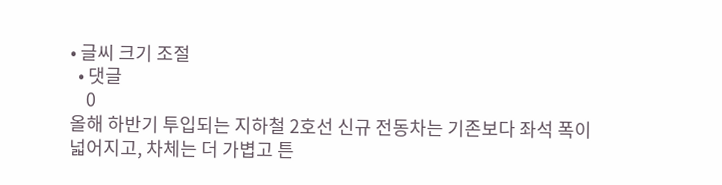• 글씨 크기 조절
  • 댓글
    0
올해 하반기 투입되는 지하철 2호선 신규 전동차는 기존보다 좌석 폭이 넓어지고, 차체는 더 가볍고 튼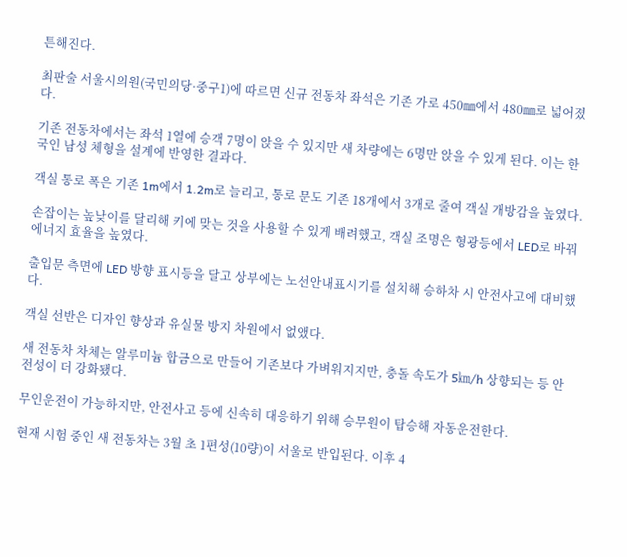튼해진다.

최판술 서울시의원(국민의당·중구1)에 따르면 신규 전동차 좌석은 기존 가로 450㎜에서 480㎜로 넓어졌다.

기존 전동차에서는 좌석 1열에 승객 7명이 앉을 수 있지만 새 차량에는 6명만 앉을 수 있게 된다. 이는 한국인 남성 체형을 설계에 반영한 결과다.

객실 통로 폭은 기존 1m에서 1.2m로 늘리고, 통로 문도 기존 18개에서 3개로 줄여 객실 개방감을 높였다.

손잡이는 높낮이를 달리해 키에 맞는 것을 사용할 수 있게 배려했고, 객실 조명은 형광등에서 LED로 바꿔 에너지 효율을 높였다.

출입문 측면에 LED 방향 표시등을 달고 상부에는 노선안내표시기를 설치해 승하차 시 안전사고에 대비했다.

객실 선반은 디자인 향상과 유실물 방지 차원에서 없앴다.

새 전동차 차체는 알루미늄 합금으로 만들어 기존보다 가벼워지지만, 충돌 속도가 5㎞/h 상향되는 등 안전성이 더 강화됐다.

무인운전이 가능하지만, 안전사고 등에 신속히 대응하기 위해 승무원이 탑승해 자동운전한다.

현재 시험 중인 새 전동차는 3월 초 1편성(10량)이 서울로 반입된다. 이후 4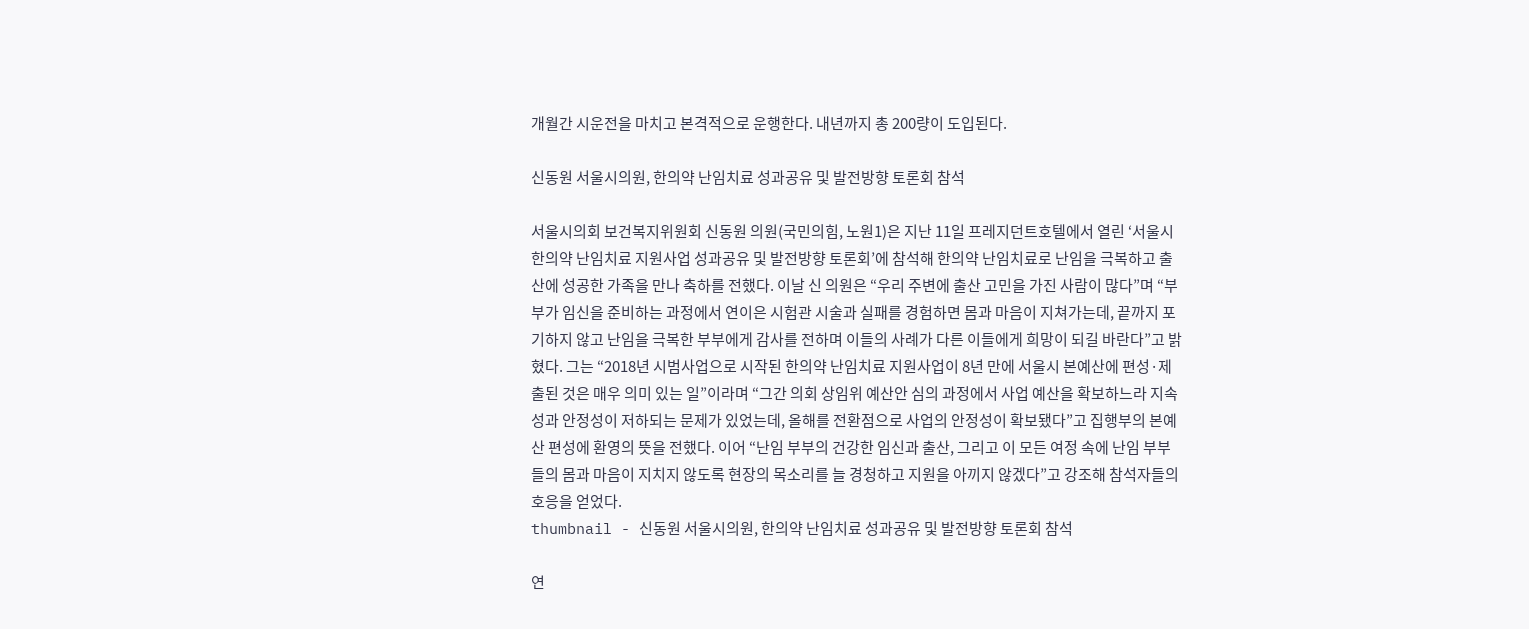개월간 시운전을 마치고 본격적으로 운행한다. 내년까지 총 200량이 도입된다.

신동원 서울시의원, 한의약 난임치료 성과공유 및 발전방향 토론회 참석

서울시의회 보건복지위원회 신동원 의원(국민의힘, 노원1)은 지난 11일 프레지던트호텔에서 열린 ‘서울시 한의약 난임치료 지원사업 성과공유 및 발전방향 토론회’에 참석해 한의약 난임치료로 난임을 극복하고 출산에 성공한 가족을 만나 축하를 전했다. 이날 신 의원은 “우리 주변에 출산 고민을 가진 사람이 많다”며 “부부가 임신을 준비하는 과정에서 연이은 시험관 시술과 실패를 경험하면 몸과 마음이 지쳐가는데, 끝까지 포기하지 않고 난임을 극복한 부부에게 감사를 전하며 이들의 사례가 다른 이들에게 희망이 되길 바란다”고 밝혔다. 그는 “2018년 시범사업으로 시작된 한의약 난임치료 지원사업이 8년 만에 서울시 본예산에 편성·제출된 것은 매우 의미 있는 일”이라며 “그간 의회 상임위 예산안 심의 과정에서 사업 예산을 확보하느라 지속성과 안정성이 저하되는 문제가 있었는데, 올해를 전환점으로 사업의 안정성이 확보됐다”고 집행부의 본예산 편성에 환영의 뜻을 전했다. 이어 “난임 부부의 건강한 임신과 출산, 그리고 이 모든 여정 속에 난임 부부들의 몸과 마음이 지치지 않도록 현장의 목소리를 늘 경청하고 지원을 아끼지 않겠다”고 강조해 참석자들의 호응을 얻었다.
thumbnail - 신동원 서울시의원, 한의약 난임치료 성과공유 및 발전방향 토론회 참석

연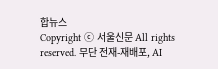합뉴스
Copyright ⓒ 서울신문 All rights reserved. 무단 전재-재배포, AI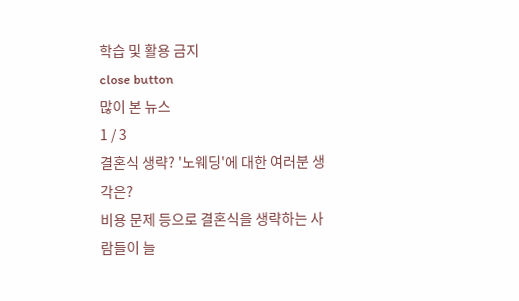학습 및 활용 금지
close button
많이 본 뉴스
1 / 3
결혼식 생략? '노웨딩'에 대한 여러분 생각은?
비용 문제 등으로 결혼식을 생략하는 사람들이 늘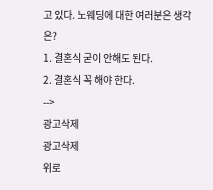고 있다. 노웨딩에 대한 여러분은 생각은?
1. 결혼식 굳이 안해도 된다.
2. 결혼식 꼭 해야 한다.
-->
광고삭제
광고삭제
위로